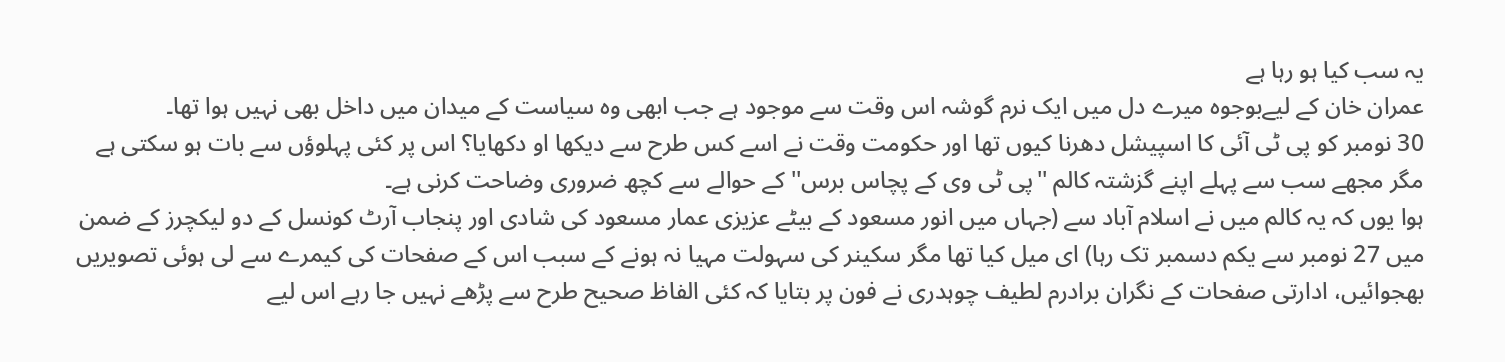یہ سب کیا ہو رہا ہے
عمران خان کے لیےبوجوہ میرے دل میں ایک نرم گوشہ اس وقت سے موجود ہے جب ابھی وہ سیاست کے میدان میں داخل بھی نہیں ہوا تھا۔
30 نومبر کو پی ٹی آئی کا اسپیشل دھرنا کیوں تھا اور حکومت وقت نے اسے کس طرح سے دیکھا او دکھایا؟ اس پر کئی پہلوؤں سے بات ہو سکتی ہے مگر مجھے سب سے پہلے اپنے گزشتہ کالم ''پی ٹی وی کے پچاس برس'' کے حوالے سے کچھ ضروری وضاحت کرنی ہے۔
ہوا یوں کہ یہ کالم میں نے اسلام آباد سے (جہاں میں انور مسعود کے بیٹے عزیزی عمار مسعود کی شادی اور پنجاب آرٹ کونسل کے دو لیکچرز کے ضمن میں 27 نومبر سے یکم دسمبر تک رہا) ای میل کیا تھا مگر سکینر کی سہولت مہیا نہ ہونے کے سبب اس کے صفحات کی کیمرے سے لی ہوئی تصویریں بھجوائیں، ادارتی صفحات کے نگران برادرم لطیف چوہدری نے فون پر بتایا کہ کئی الفاظ صحیح طرح سے پڑھے نہیں جا رہے اس لیے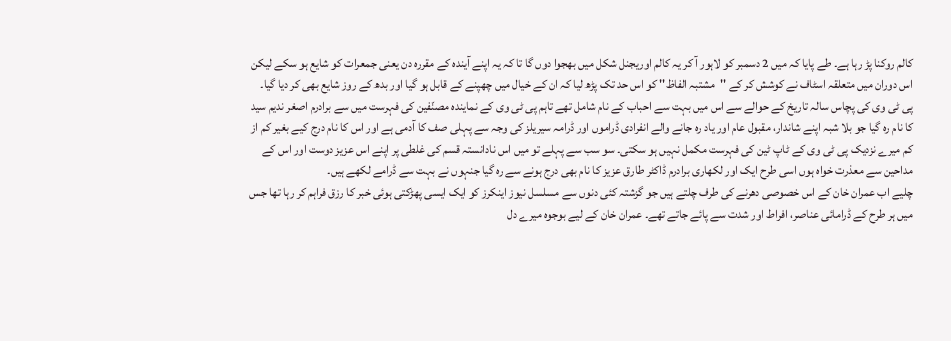کالم روکنا پڑ رہا ہے۔ طے پایا کہ میں 2 دسمبر کو لاہور آ کر یہ کالم اوریجنل شکل میں بھجوا دوں گا تا کہ یہ اپنے آیندہ کے مقررہ دن یعنی جمعرات کو شایع ہو سکے لیکن اس دوران میں متعلقہ اسٹاف نے کوشش کر کے ''مشتبہ الفاظ'' کو اس حد تک پڑھ لیا کہ ان کے خیال میں چھپنے کے قابل ہو گیا اور بدھ کے روز شایع بھی کر دیا گیا۔
پی ٹی وی کی پچاس سالہ تاریخ کے حوالے سے اس میں بہت سے احباب کے نام شامل تھے تاہم پی ٹی وی کے نمایندہ مصنّفین کی فہرست میں سے برادرم اصغر ندیم سید کا نام رہ گیا جو بلا شبہ اپنے شاندار، مقبول عام اور یاد رہ جانے والے انفرادی ڈراموں اور ڈرامہ سیریلز کی وجہ سے پہلی صف کا آدمی ہے اور اس کا نام درج کیے بغیر کم از کم میرے نزدیک پی ٹی وی کے ٹاپ ٹین کی فہرست مکمل نہیں ہو سکتی۔ سو سب سے پہلے تو میں اس نادانستہ قسم کی غلطی پر اپنے اس عزیز دوست اور اس کے مداحین سے معذرت خواہ ہوں اسی طرح ایک اور لکھاری برادرم ڈاکٹر طارق عزیز کا نام بھی درج ہونے سے رہ گیا جنہوں نے بہت سے ڈرامے لکھے ہیں۔
چلیے اب عمران خان کے اس خصوصی دھرنے کی طرف چلتے ہیں جو گزشتہ کئی دنوں سے مسلسل نیوز اینکرز کو ایک ایسی پھڑکتی ہوئی خبر کا رزق فراہم کر رہا تھا جس میں ہر طرح کے ڈرامائی عناصر، افراط اور شدت سے پائے جاتے تھے۔ عمران خان کے لیے بوجوہ میرے دل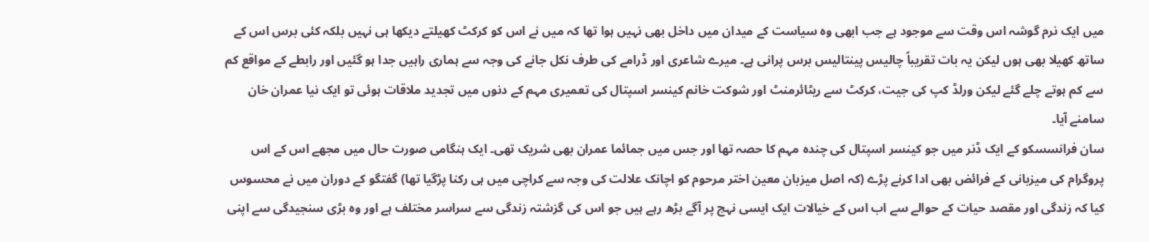میں ایک نرم گوشہ اس وقت سے موجود ہے جب ابھی وہ سیاست کے میدان میں داخل بھی نہیں ہوا تھا کہ میں نے اس کو کرکٹ کھیلتے دیکھا ہی نہیں بلکہ کئی برس اس کے ساتھ کھیلا بھی ہوں لیکن یہ بات تقریباً چالیس پینتالیس برس پرانی ہے۔ میرے شاعری اور ڈرامے کی طرف نکل جانے کی وجہ سے ہماری راہیں جدا ہو گئیں اور رابطے کے مواقع کم سے کم ہوتے چلے گئے لیکن ورلڈ کپ کی جیت، کرکٹ سے ریٹائرمنٹ اور شوکت خانم کینسر اسپتال کی تعمیری مہم کے دنوں میں تجدید ملاقات ہوئی تو ایک نیا عمران خان سامنے آیا۔
سان فرانسسکو کے ایک ڈنر میں جو کینسر اسپتال کی چندہ مہم کا حصہ تھا اور جس میں جمائما عمران بھی شریک تھی۔ ایک ہنگامی صورت حال میں مجھے اس کے اس پروگرام کی میزبانی کے فرائض بھی ادا کرنے پڑے (کہ اصل میزبان معین اختر مرحوم کو اچانک علالت کی وجہ سے کراچی میں ہی رکنا پڑگیا تھا) گفتگو کے دوران میں نے محسوس کیا کہ زندگی اور مقصد حیات کے حوالے سے اب اس کے خیالات ایک ایسی نہج پر آگے بڑھ رہے ہیں جو اس کی گزشتہ زندگی سے سراسر مختلف ہے اور وہ بڑی سنجیدگی سے اپنی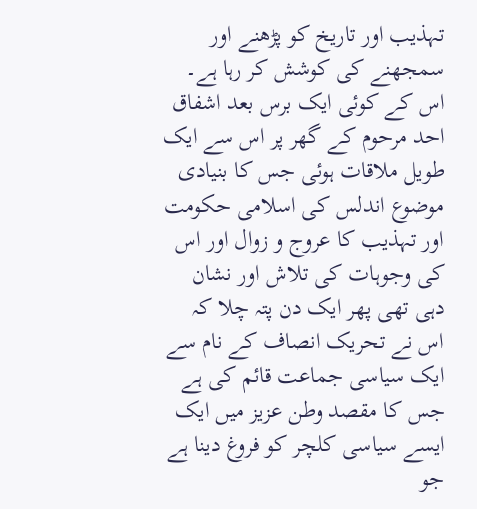تہذیب اور تاریخ کو پڑھنے اور سمجھنے کی کوشش کر رہا ہے۔
اس کے کوئی ایک برس بعد اشفاق احد مرحوم کے گھر پر اس سے ایک طویل ملاقات ہوئی جس کا بنیادی موضوع اندلس کی اسلامی حکومت اور تہذیب کا عروج و زوال اور اس کی وجوہات کی تلاش اور نشان دہی تھی پھر ایک دن پتہ چلا کہ اس نے تحریک انصاف کے نام سے ایک سیاسی جماعت قائم کی ہے جس کا مقصد وطن عزیز میں ایک ایسے سیاسی کلچر کو فروغ دینا ہے جو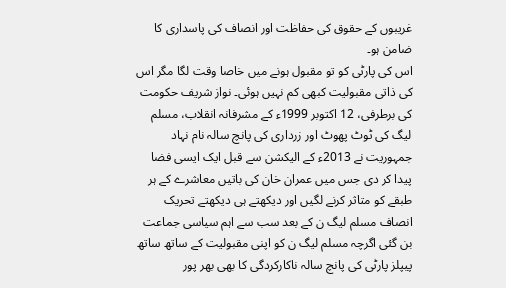غریبوں کے حقوق کی حفاظت اور انصاف کی پاسداری کا ضامن ہو۔
اس کی پارٹی کو تو مقبول ہونے میں خاصا وقت لگا مگر اس کی ذاتی مقبولیت کبھی کم نہیں ہوئی۔ نواز شریف حکومت کی برطرفی، 12 اکتوبر 1999ء کے مشرفانہ انقلاب، مسلم لیگ کی ٹوٹ پھوٹ اور زرداری کی پانچ سالہ نام نہاد جمہوریت نے 2013ء کے الیکشن سے قبل ایک ایسی فضا پیدا کر دی جس میں عمران خان کی باتیں معاشرے کے ہر طبقے کو متاثر کرنے لگیں اور دیکھتے ہی دیکھتے تحریک انصاف مسلم لیگ ن کے بعد سب سے اہم سیاسی جماعت بن گئی اگرچہ مسلم لیگ ن کو اپنی مقبولیت کے ساتھ ساتھ پیپلز پارٹی کی پانچ سالہ ناکارکردگی کا بھی بھر پور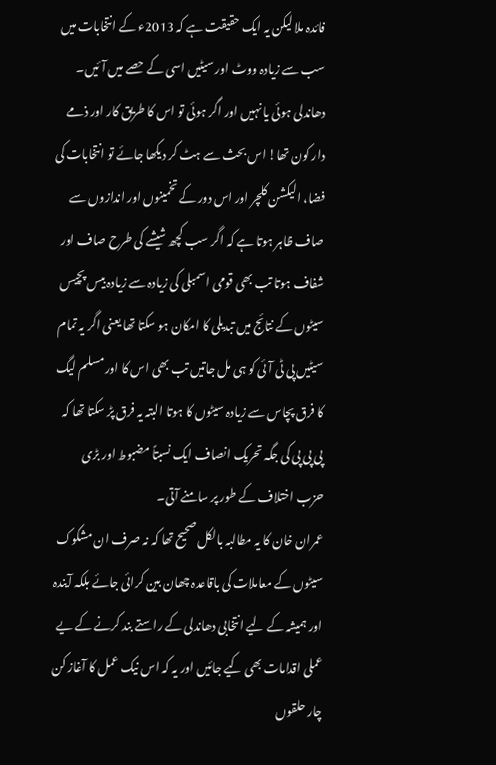فائدہ ملا لیکن یہ ایک حقیقت ہے کہ 2013ء کے انتخابات میں سب سے زیادہ ووٹ اور سیٹیں اسی کے حصے میں آئیں۔
دھاندلی ہوئی یا نہیں اور اگر ہوئی تو اس کا طریق کار اور ذمے دار کون تھا! اس بحث سے ہٹ کر دیکھا جائے تو انتخابات کی فضا، الیکشن کلچر اور اس دور کے تخمینوں اور اندازوں سے صاف ظاہر ہوتا ہے کہ اگر سب کچھ شیشے کی طرح صاف اور شفاف ہوتا تب بھی قومی اسمبلی کی زیادہ سے زیادہ بیس پچیس سیٹوں کے نتائج میں تبدیلی کا امکان ہو سکتا تھا یعنی اگر یہ تمام سیٹیں پی ٹی آئی کو ہی مل جاتیں تب بھی اس کا اور مسلم لیگ کا فرق پچاس سے زیادہ سیٹوں کا ہوتا البتہ یہ فرق پڑ سکتا تھا کہ پی پی پی کی جگہ تحریک انصاف ایک نسبتاً مضبوط اور بڑی حزب اختلاف کے طور پر سامنے آتی۔
عمران خان کا یہ مطالبہ بالکل صحیح تھا کہ نہ صرف ان مشکوک سیٹوں کے معاملات کی باقاعدہ چھان بین کرائی جائے بلکہ آیندہ اور ہمیشہ کے لیے انتخابی دھاندلی کے راستے بند کرنے کے یے عملی اقدامات بھی کیے جائیں اور یہ کہ اس نیک عمل کا آغاز کن چار حلقوں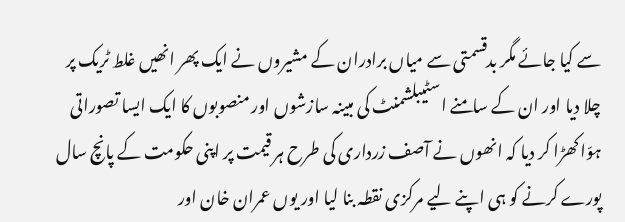سے کیا جائے مگر بدقسمتی سے میاں برادران کے مشیروں نے ایک پھر انھیں غلط ٹریک پر چلا دیا اور ان کے سامنے اسٹیبلشمنٹ کی مبینہ سازشوں اور منصوبوں کا ایک ایسا تصوراتی ہوّا کھڑا کر دیا کہ انھوں نے آصف زرداری کی طرح ہر قیمت پر اپنی حکومت کے پانچ سال پورے کرنے کو ہی اپنے لیے مرکزی نقطہ بنا لیا اور یوں عمران خان اور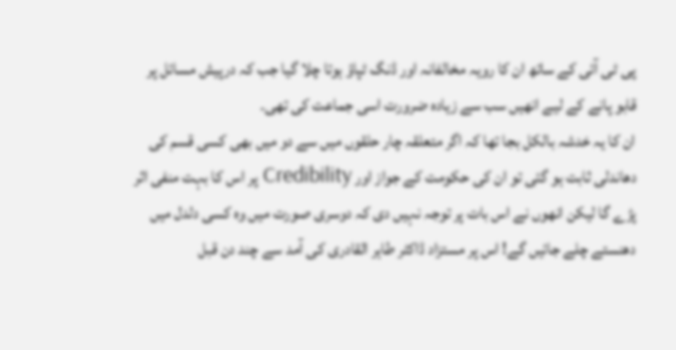پی ٹی آئی کے ساتھ ان کا رویہ مخالفانہ اور ڈنگ ٹپاؤ ہوتا چلا گیا جب کہ درپیش مسائل پر قابو پانے کے لیے انھیں سب سے زیادہ ضرورت اسی جماعت کی تھی۔
ان کا یہ خدشہ بالکل بجا تھا کہ اگر متعلقہ چار حلقوں میں سے دو میں بھی کسی قسم کی دھاندلی ثابت ہو گئی تو ان کی حکومت کے جواز اور Credibility پر اس کا بہت منفی اثر پڑے گا لیکن انھوں نے اس بات پر توجہ نہیں دی کہ دوسری صورت میں وہ کسی دلدل میں دھنستے چلے جائیں گے! اس پر مستزاد ڈاکٹر طاہر القادری کی آمد سے چند دن قبل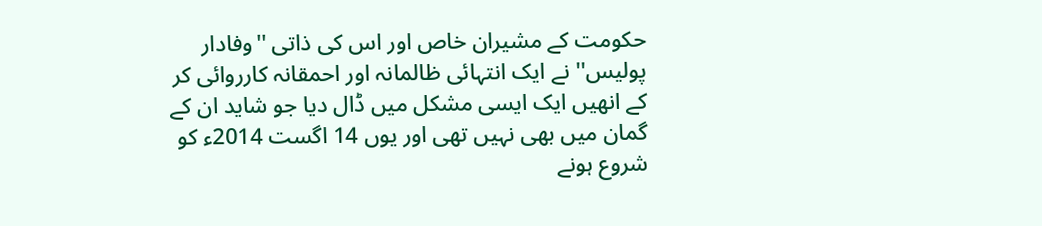حکومت کے مشیران خاص اور اس کی ذاتی ''وفادار پولیس'' نے ایک انتہائی ظالمانہ اور احمقانہ کارروائی کر کے انھیں ایک ایسی مشکل میں ڈال دیا جو شاید ان کے گمان میں بھی نہیں تھی اور یوں 14 اگست 2014ء کو شروع ہونے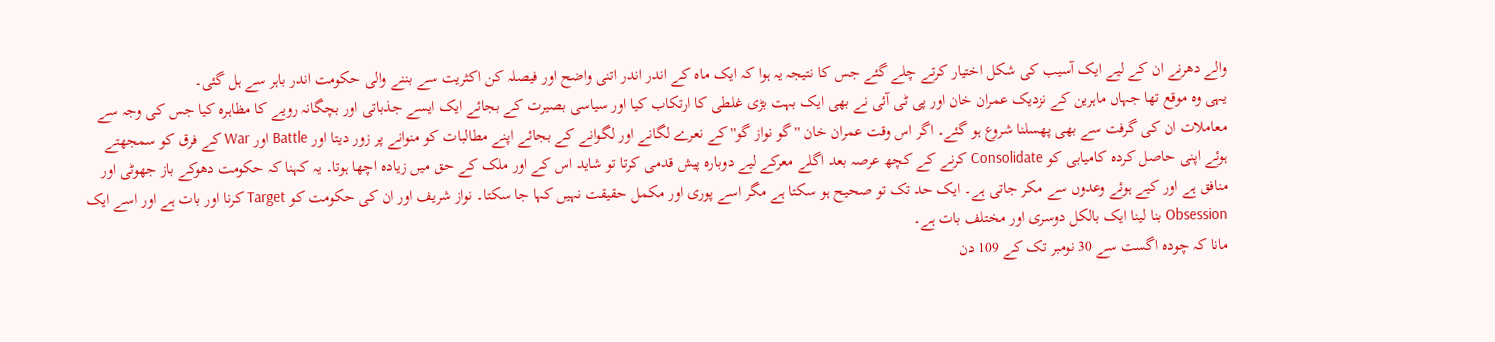والے دھرنے ان کے لیے ایک آسیب کی شکل اختیار کرتے چلے گئے جس کا نتیجہ یہ ہوا کہ ایک ماہ کے اندر اندر اتنی واضح اور فیصلہ کن اکثریت سے بننے والی حکومت اندر باہر سے ہل گئی۔
یہی وہ موقع تھا جہاں ماہرین کے نزدیک عمران خان اور پی ٹی آئی نے بھی ایک بہت بڑی غلطی کا ارتکاب کیا اور سیاسی بصیرت کے بجائے ایک ایسے جذباتی اور بچگانہ رویے کا مظاہرہ کیا جس کی وجہ سے معاملات ان کی گرفت سے بھی پھسلنا شروع ہو گئے۔ اگر اس وقت عمران خان ''گو نواز گو'' کے نعرے لگانے اور لگوانے کے بجائے اپنے مطالبات کو منوانے پر زور دیتا اور Battle اور War کے فرق کو سمجھتے ہوئے اپنی حاصل کردہ کامیابی کو Consolidate کرنے کے کچھ عرصہ بعد اگلے معرکے لیے دوبارہ پیش قدمی کرتا تو شاید اس کے اور ملک کے حق میں زیادہ اچھا ہوتا۔ یہ کہنا کہ حکومت دھوکے باز جھوٹی اور منافق ہے اور کیے ہوئے وعدوں سے مکر جاتی ہے۔ ایک حد تک تو صحیح ہو سکتا ہے مگر اسے پوری اور مکمل حقیقت نہیں کہا جا سکتا۔ نواز شریف اور ان کی حکومت کو Target کرنا اور بات ہے اور اسے ایک Obsession بنا لینا ایک بالکل دوسری اور مختلف بات ہے۔
مانا کہ چودہ اگست سے 30 نومبر تک کے 109 دن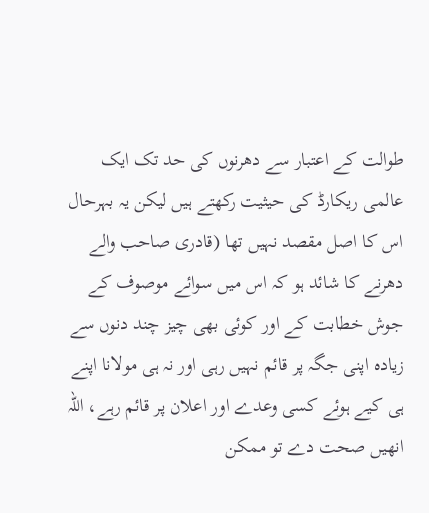طوالت کے اعتبار سے دھرنوں کی حد تک ایک عالمی ریکارڈ کی حیثیت رکھتے ہیں لیکن یہ بہرحال اس کا اصل مقصد نہیں تھا (قادری صاحب والے دھرنے کا شائد ہو کہ اس میں سوائے موصوف کے جوش خطابت کے اور کوئی بھی چیز چند دنوں سے زیادہ اپنی جگہ پر قائم نہیں رہی اور نہ ہی مولانا اپنے ہی کیے ہوئے کسی وعدے اور اعلان پر قائم رہے، اللہ انھیں صحت دے تو ممکن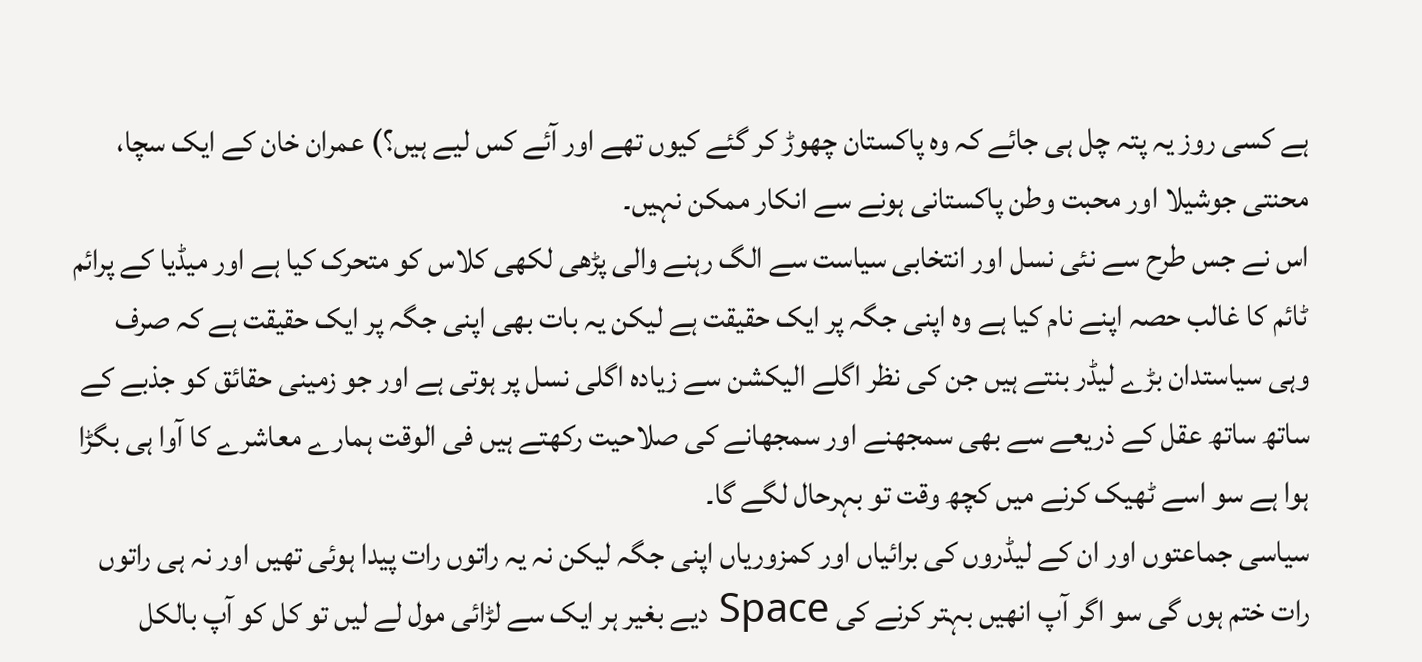ہے کسی روز یہ پتہ چل ہی جائے کہ وہ پاکستان چھوڑ کر گئے کیوں تھے اور آئے کس لیے ہیں؟) عمران خان کے ایک سچا، محنتی جوشیلا اور محبت وطن پاکستانی ہونے سے انکار ممکن نہیں۔
اس نے جس طرح سے نئی نسل اور انتخابی سیاست سے الگ رہنے والی پڑھی لکھی کلاس کو متحرک کیا ہے اور میڈیا کے پرائم ٹائم کا غالب حصہ اپنے نام کیا ہے وہ اپنی جگہ پر ایک حقیقت ہے لیکن یہ بات بھی اپنی جگہ پر ایک حقیقت ہے کہ صرف وہی سیاستدان بڑے لیڈر بنتے ہیں جن کی نظر اگلے الیکشن سے زیادہ اگلی نسل پر ہوتی ہے اور جو زمینی حقائق کو جذبے کے ساتھ ساتھ عقل کے ذریعے سے بھی سمجھنے اور سمجھانے کی صلاحیت رکھتے ہیں فی الوقت ہمارے معاشرے کا آوا ہی بگڑا ہوا ہے سو اسے ٹھیک کرنے میں کچھ وقت تو بہرحال لگے گا۔
سیاسی جماعتوں اور ان کے لیڈروں کی برائیاں اور کمزوریاں اپنی جگہ لیکن نہ یہ راتوں رات پیدا ہوئی تھیں اور نہ ہی راتوں رات ختم ہوں گی سو اگر آپ انھیں بہتر کرنے کی Space دیے بغیر ہر ایک سے لڑائی مول لے لیں تو کل کو آپ بالکل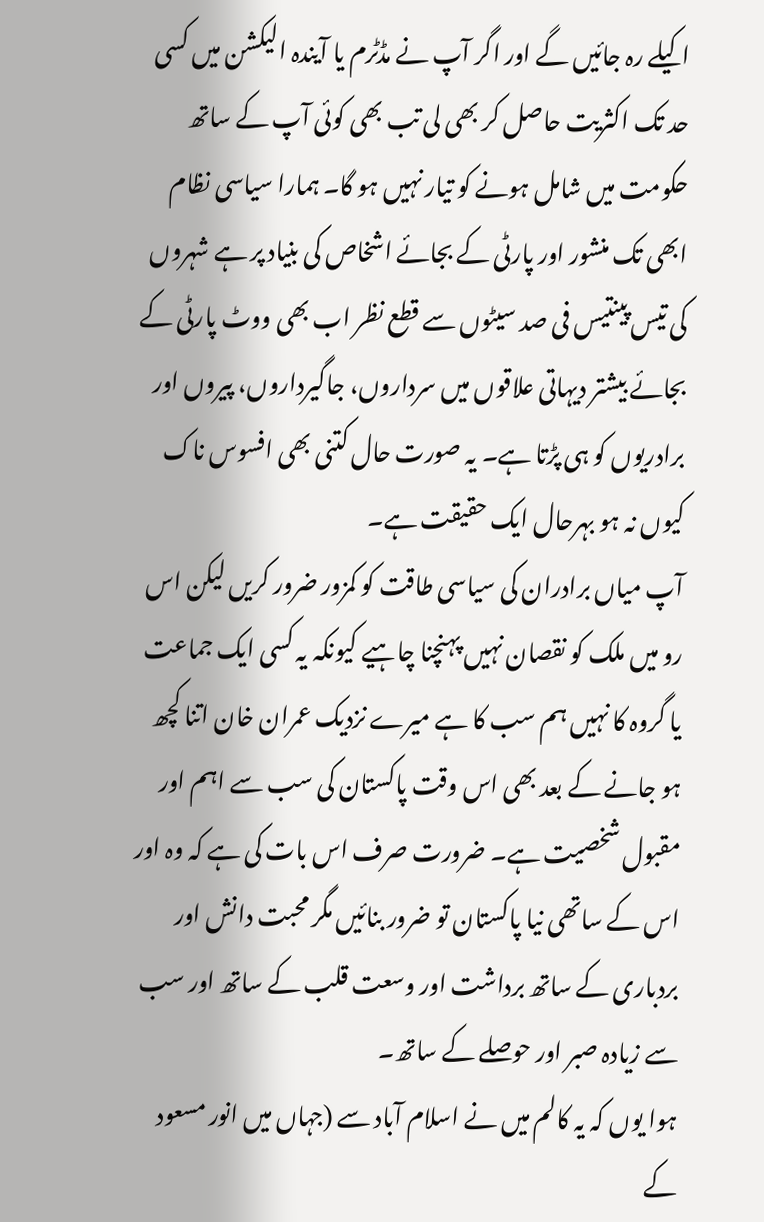اکیلے رہ جائیں گے اور اگر آپ نے مڈٹرم یا آیندہ الیکشن میں کسی حد تک اکثریت حاصل کر بھی لی تب بھی کوئی آپ کے ساتھ حکومت میں شامل ہونے کو تیار نہیں ہو گا۔ ہمارا سیاسی نظام ابھی تک منشور اور پارٹی کے بجائے اشخاص کی بنیاد پر ہے شہروں کی تیس پینتیس فی صد سیٹوں سے قطع نظر اب بھی ووٹ پارٹی کے بجائے بیشتر دیہاتی علاقوں میں سرداروں، جاگیرداروں، پیروں اور برادریوں کو ہی پڑتا ہے۔ یہ صورت حال کتنی بھی افسوس ناک کیوں نہ ہو بہرحال ایک حقیقت ہے۔
آپ میاں برادران کی سیاسی طاقت کو کمزور ضرور کریں لیکن اس رو میں ملک کو نقصان نہیں پہنچنا چاہیے کیونکہ یہ کسی ایک جماعت یا گروہ کا نہیں ہم سب کا ہے میرے نزدیک عمران خان اتنا کچھ ہو جانے کے بعد بھی اس وقت پاکستان کی سب سے اہم اور مقبول شخصیت ہے۔ ضرورت صرف اس بات کی ہے کہ وہ اور اس کے ساتھی نیا پاکستان تو ضرور بنائیں مگر محبت دانش اور بردباری کے ساتھ برداشت اور وسعت قلب کے ساتھ اور سب سے زیادہ صبر اور حوصلے کے ساتھ۔
ہوا یوں کہ یہ کالم میں نے اسلام آباد سے (جہاں میں انور مسعود کے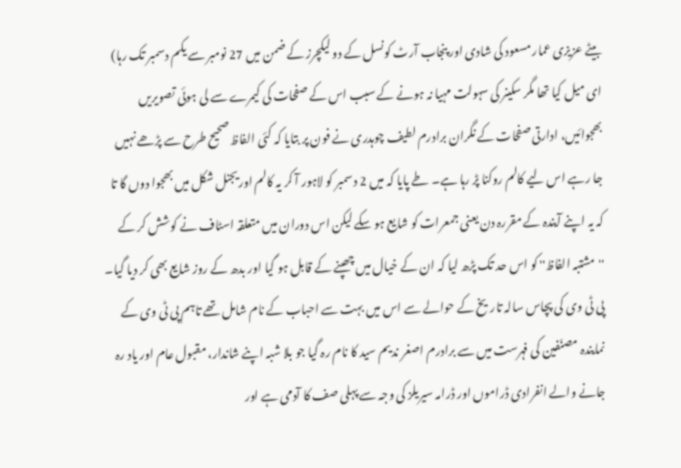بیٹے عزیزی عمار مسعود کی شادی اور پنجاب آرٹ کونسل کے دو لیکچرز کے ضمن میں 27 نومبر سے یکم دسمبر تک رہا) ای میل کیا تھا مگر سکینر کی سہولت مہیا نہ ہونے کے سبب اس کے صفحات کی کیمرے سے لی ہوئی تصویریں بھجوائیں، ادارتی صفحات کے نگران برادرم لطیف چوہدری نے فون پر بتایا کہ کئی الفاظ صحیح طرح سے پڑھے نہیں جا رہے اس لیے کالم روکنا پڑ رہا ہے۔ طے پایا کہ میں 2 دسمبر کو لاہور آ کر یہ کالم اوریجنل شکل میں بھجوا دوں گا تا کہ یہ اپنے آیندہ کے مقررہ دن یعنی جمعرات کو شایع ہو سکے لیکن اس دوران میں متعلقہ اسٹاف نے کوشش کر کے ''مشتبہ الفاظ'' کو اس حد تک پڑھ لیا کہ ان کے خیال میں چھپنے کے قابل ہو گیا اور بدھ کے روز شایع بھی کر دیا گیا۔
پی ٹی وی کی پچاس سالہ تاریخ کے حوالے سے اس میں بہت سے احباب کے نام شامل تھے تاہم پی ٹی وی کے نمایندہ مصنّفین کی فہرست میں سے برادرم اصغر ندیم سید کا نام رہ گیا جو بلا شبہ اپنے شاندار، مقبول عام اور یاد رہ جانے والے انفرادی ڈراموں اور ڈرامہ سیریلز کی وجہ سے پہلی صف کا آدمی ہے اور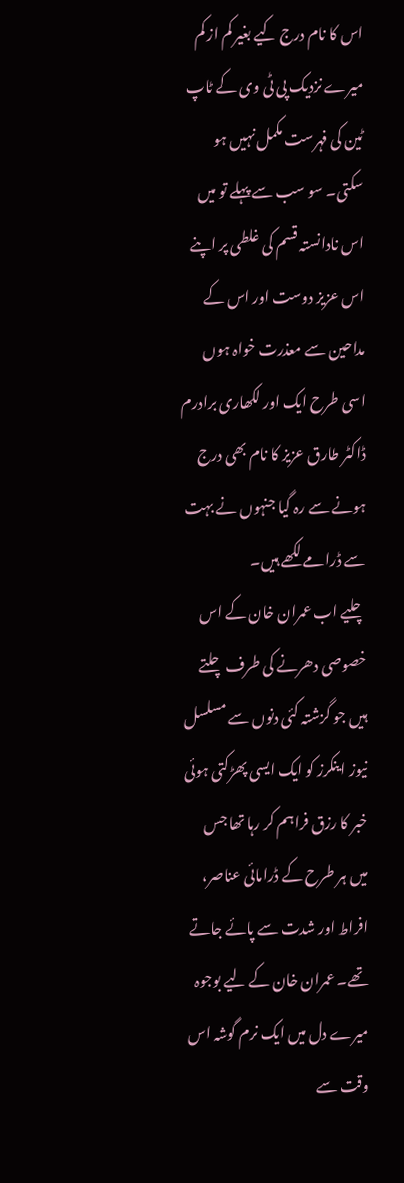اس کا نام درج کیے بغیر کم از کم میرے نزدیک پی ٹی وی کے ٹاپ ٹین کی فہرست مکمل نہیں ہو سکتی۔ سو سب سے پہلے تو میں اس نادانستہ قسم کی غلطی پر اپنے اس عزیز دوست اور اس کے مداحین سے معذرت خواہ ہوں اسی طرح ایک اور لکھاری برادرم ڈاکٹر طارق عزیز کا نام بھی درج ہونے سے رہ گیا جنہوں نے بہت سے ڈرامے لکھے ہیں۔
چلیے اب عمران خان کے اس خصوصی دھرنے کی طرف چلتے ہیں جو گزشتہ کئی دنوں سے مسلسل نیوز اینکرز کو ایک ایسی پھڑکتی ہوئی خبر کا رزق فراہم کر رہا تھا جس میں ہر طرح کے ڈرامائی عناصر، افراط اور شدت سے پائے جاتے تھے۔ عمران خان کے لیے بوجوہ میرے دل میں ایک نرم گوشہ اس وقت سے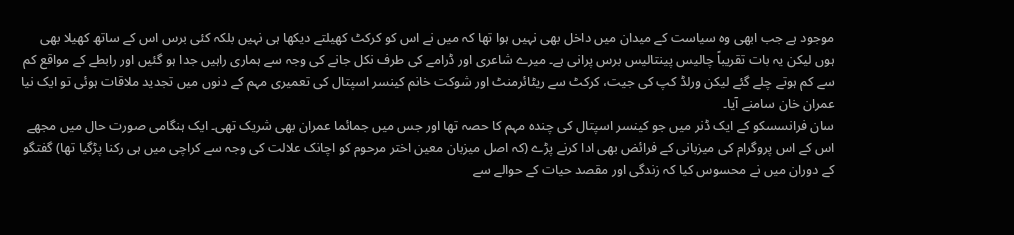موجود ہے جب ابھی وہ سیاست کے میدان میں داخل بھی نہیں ہوا تھا کہ میں نے اس کو کرکٹ کھیلتے دیکھا ہی نہیں بلکہ کئی برس اس کے ساتھ کھیلا بھی ہوں لیکن یہ بات تقریباً چالیس پینتالیس برس پرانی ہے۔ میرے شاعری اور ڈرامے کی طرف نکل جانے کی وجہ سے ہماری راہیں جدا ہو گئیں اور رابطے کے مواقع کم سے کم ہوتے چلے گئے لیکن ورلڈ کپ کی جیت، کرکٹ سے ریٹائرمنٹ اور شوکت خانم کینسر اسپتال کی تعمیری مہم کے دنوں میں تجدید ملاقات ہوئی تو ایک نیا عمران خان سامنے آیا۔
سان فرانسسکو کے ایک ڈنر میں جو کینسر اسپتال کی چندہ مہم کا حصہ تھا اور جس میں جمائما عمران بھی شریک تھی۔ ایک ہنگامی صورت حال میں مجھے اس کے اس پروگرام کی میزبانی کے فرائض بھی ادا کرنے پڑے (کہ اصل میزبان معین اختر مرحوم کو اچانک علالت کی وجہ سے کراچی میں ہی رکنا پڑگیا تھا) گفتگو کے دوران میں نے محسوس کیا کہ زندگی اور مقصد حیات کے حوالے سے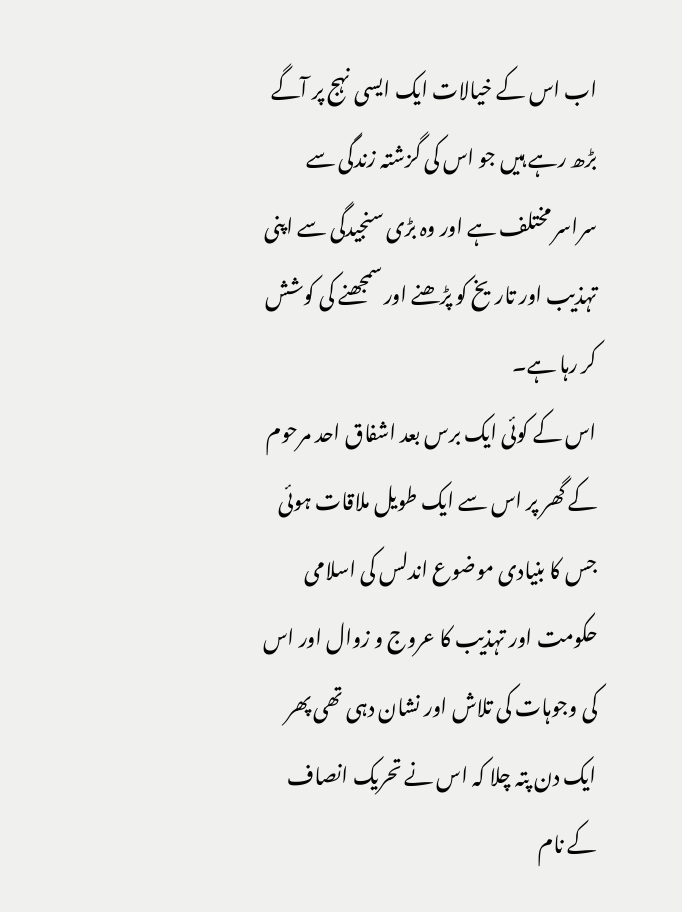اب اس کے خیالات ایک ایسی نہج پر آگے بڑھ رہے ہیں جو اس کی گزشتہ زندگی سے سراسر مختلف ہے اور وہ بڑی سنجیدگی سے اپنی تہذیب اور تاریخ کو پڑھنے اور سمجھنے کی کوشش کر رہا ہے۔
اس کے کوئی ایک برس بعد اشفاق احد مرحوم کے گھر پر اس سے ایک طویل ملاقات ہوئی جس کا بنیادی موضوع اندلس کی اسلامی حکومت اور تہذیب کا عروج و زوال اور اس کی وجوہات کی تلاش اور نشان دہی تھی پھر ایک دن پتہ چلا کہ اس نے تحریک انصاف کے نام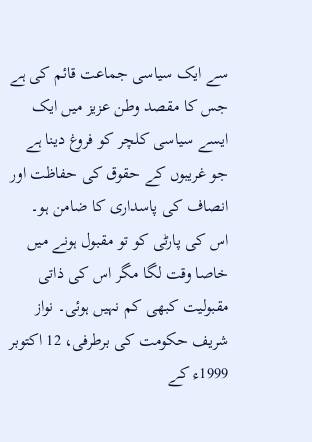سے ایک سیاسی جماعت قائم کی ہے جس کا مقصد وطن عزیز میں ایک ایسے سیاسی کلچر کو فروغ دینا ہے جو غریبوں کے حقوق کی حفاظت اور انصاف کی پاسداری کا ضامن ہو۔
اس کی پارٹی کو تو مقبول ہونے میں خاصا وقت لگا مگر اس کی ذاتی مقبولیت کبھی کم نہیں ہوئی۔ نواز شریف حکومت کی برطرفی، 12 اکتوبر 1999ء کے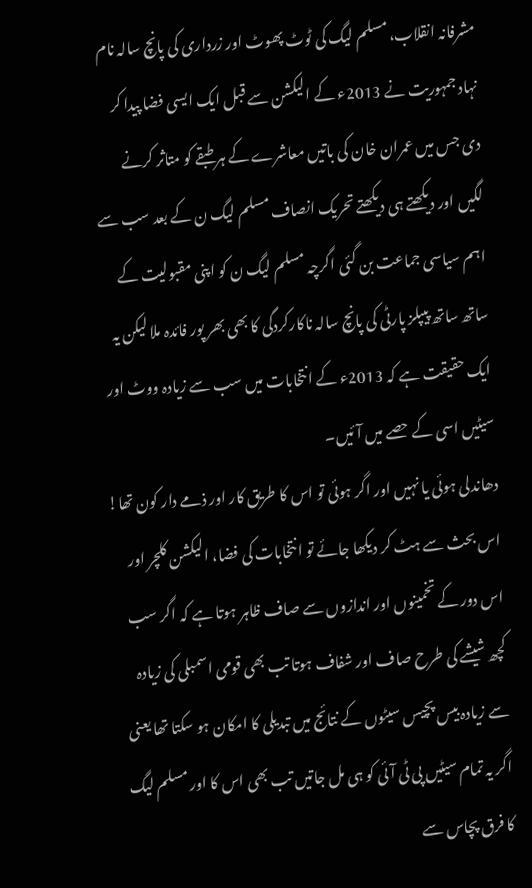مشرفانہ انقلاب، مسلم لیگ کی ٹوٹ پھوٹ اور زرداری کی پانچ سالہ نام نہاد جمہوریت نے 2013ء کے الیکشن سے قبل ایک ایسی فضا پیدا کر دی جس میں عمران خان کی باتیں معاشرے کے ہر طبقے کو متاثر کرنے لگیں اور دیکھتے ہی دیکھتے تحریک انصاف مسلم لیگ ن کے بعد سب سے اہم سیاسی جماعت بن گئی اگرچہ مسلم لیگ ن کو اپنی مقبولیت کے ساتھ ساتھ پیپلز پارٹی کی پانچ سالہ ناکارکردگی کا بھی بھر پور فائدہ ملا لیکن یہ ایک حقیقت ہے کہ 2013ء کے انتخابات میں سب سے زیادہ ووٹ اور سیٹیں اسی کے حصے میں آئیں۔
دھاندلی ہوئی یا نہیں اور اگر ہوئی تو اس کا طریق کار اور ذمے دار کون تھا! اس بحث سے ہٹ کر دیکھا جائے تو انتخابات کی فضا، الیکشن کلچر اور اس دور کے تخمینوں اور اندازوں سے صاف ظاہر ہوتا ہے کہ اگر سب کچھ شیشے کی طرح صاف اور شفاف ہوتا تب بھی قومی اسمبلی کی زیادہ سے زیادہ بیس پچیس سیٹوں کے نتائج میں تبدیلی کا امکان ہو سکتا تھا یعنی اگر یہ تمام سیٹیں پی ٹی آئی کو ہی مل جاتیں تب بھی اس کا اور مسلم لیگ کا فرق پچاس سے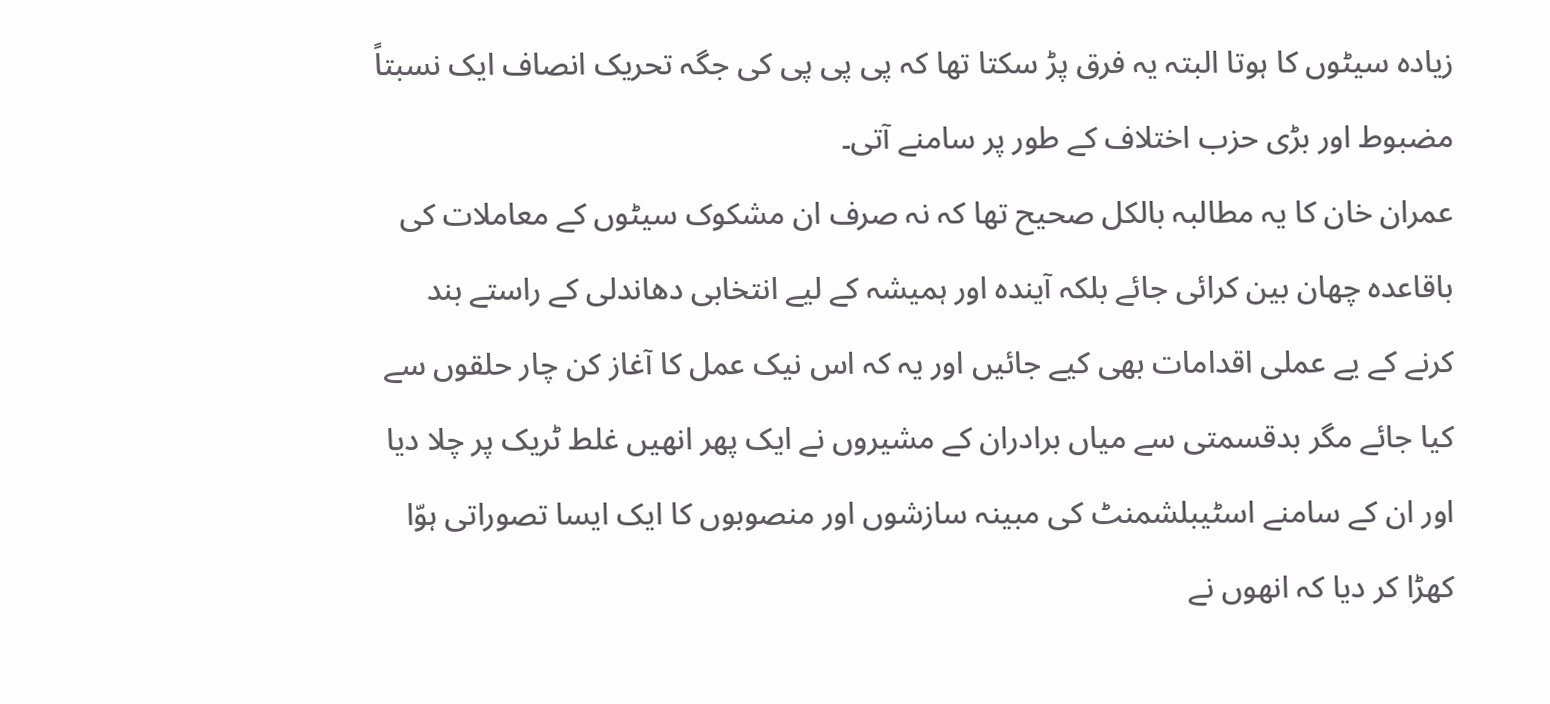زیادہ سیٹوں کا ہوتا البتہ یہ فرق پڑ سکتا تھا کہ پی پی پی کی جگہ تحریک انصاف ایک نسبتاً مضبوط اور بڑی حزب اختلاف کے طور پر سامنے آتی۔
عمران خان کا یہ مطالبہ بالکل صحیح تھا کہ نہ صرف ان مشکوک سیٹوں کے معاملات کی باقاعدہ چھان بین کرائی جائے بلکہ آیندہ اور ہمیشہ کے لیے انتخابی دھاندلی کے راستے بند کرنے کے یے عملی اقدامات بھی کیے جائیں اور یہ کہ اس نیک عمل کا آغاز کن چار حلقوں سے کیا جائے مگر بدقسمتی سے میاں برادران کے مشیروں نے ایک پھر انھیں غلط ٹریک پر چلا دیا اور ان کے سامنے اسٹیبلشمنٹ کی مبینہ سازشوں اور منصوبوں کا ایک ایسا تصوراتی ہوّا کھڑا کر دیا کہ انھوں نے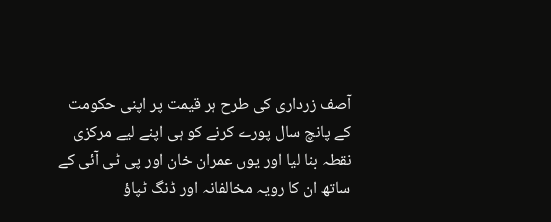آصف زرداری کی طرح ہر قیمت پر اپنی حکومت کے پانچ سال پورے کرنے کو ہی اپنے لیے مرکزی نقطہ بنا لیا اور یوں عمران خان اور پی ٹی آئی کے ساتھ ان کا رویہ مخالفانہ اور ڈنگ ٹپاؤ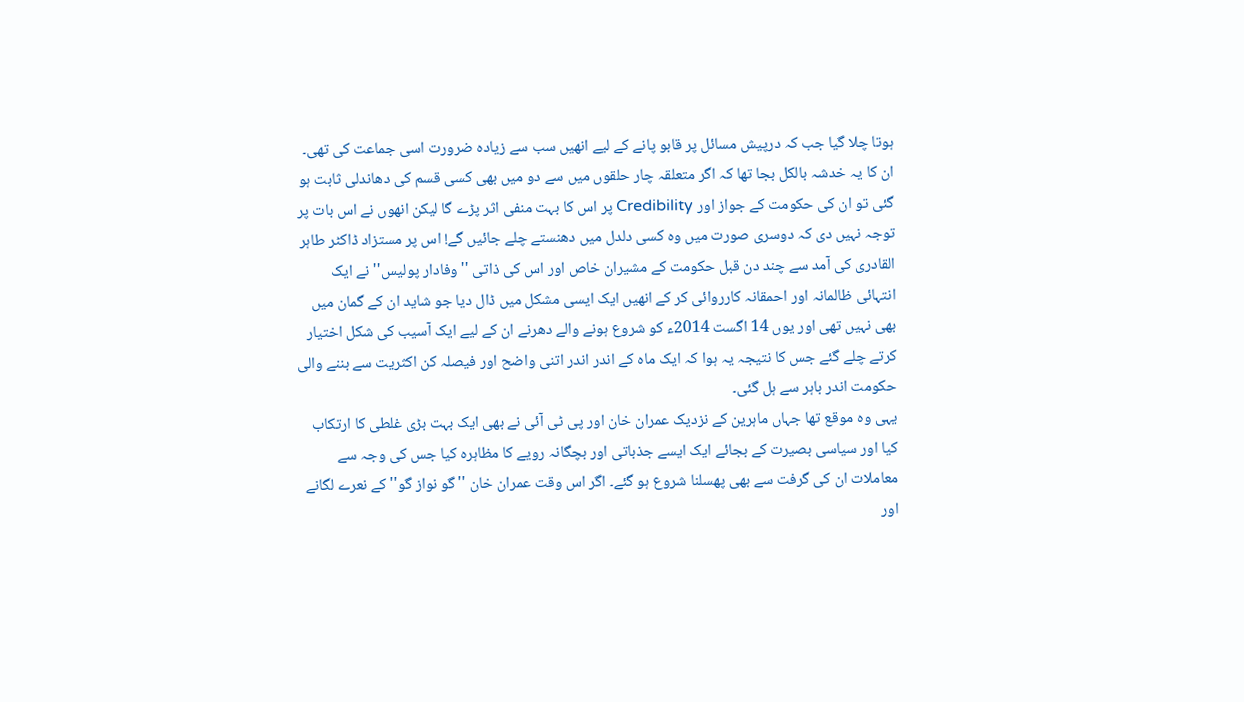ہوتا چلا گیا جب کہ درپیش مسائل پر قابو پانے کے لیے انھیں سب سے زیادہ ضرورت اسی جماعت کی تھی۔
ان کا یہ خدشہ بالکل بجا تھا کہ اگر متعلقہ چار حلقوں میں سے دو میں بھی کسی قسم کی دھاندلی ثابت ہو گئی تو ان کی حکومت کے جواز اور Credibility پر اس کا بہت منفی اثر پڑے گا لیکن انھوں نے اس بات پر توجہ نہیں دی کہ دوسری صورت میں وہ کسی دلدل میں دھنستے چلے جائیں گے! اس پر مستزاد ڈاکٹر طاہر القادری کی آمد سے چند دن قبل حکومت کے مشیران خاص اور اس کی ذاتی ''وفادار پولیس'' نے ایک انتہائی ظالمانہ اور احمقانہ کارروائی کر کے انھیں ایک ایسی مشکل میں ڈال دیا جو شاید ان کے گمان میں بھی نہیں تھی اور یوں 14 اگست 2014ء کو شروع ہونے والے دھرنے ان کے لیے ایک آسیب کی شکل اختیار کرتے چلے گئے جس کا نتیجہ یہ ہوا کہ ایک ماہ کے اندر اندر اتنی واضح اور فیصلہ کن اکثریت سے بننے والی حکومت اندر باہر سے ہل گئی۔
یہی وہ موقع تھا جہاں ماہرین کے نزدیک عمران خان اور پی ٹی آئی نے بھی ایک بہت بڑی غلطی کا ارتکاب کیا اور سیاسی بصیرت کے بجائے ایک ایسے جذباتی اور بچگانہ رویے کا مظاہرہ کیا جس کی وجہ سے معاملات ان کی گرفت سے بھی پھسلنا شروع ہو گئے۔ اگر اس وقت عمران خان ''گو نواز گو'' کے نعرے لگانے اور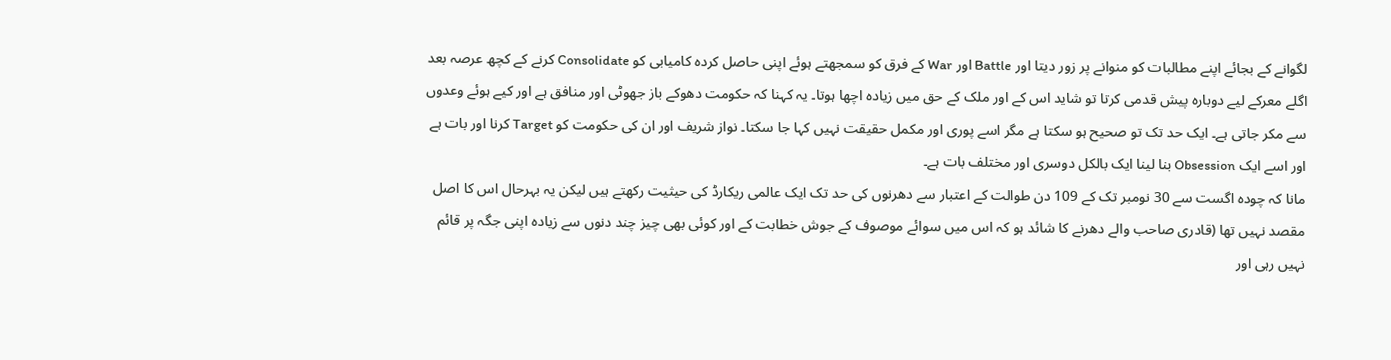لگوانے کے بجائے اپنے مطالبات کو منوانے پر زور دیتا اور Battle اور War کے فرق کو سمجھتے ہوئے اپنی حاصل کردہ کامیابی کو Consolidate کرنے کے کچھ عرصہ بعد اگلے معرکے لیے دوبارہ پیش قدمی کرتا تو شاید اس کے اور ملک کے حق میں زیادہ اچھا ہوتا۔ یہ کہنا کہ حکومت دھوکے باز جھوٹی اور منافق ہے اور کیے ہوئے وعدوں سے مکر جاتی ہے۔ ایک حد تک تو صحیح ہو سکتا ہے مگر اسے پوری اور مکمل حقیقت نہیں کہا جا سکتا۔ نواز شریف اور ان کی حکومت کو Target کرنا اور بات ہے اور اسے ایک Obsession بنا لینا ایک بالکل دوسری اور مختلف بات ہے۔
مانا کہ چودہ اگست سے 30 نومبر تک کے 109 دن طوالت کے اعتبار سے دھرنوں کی حد تک ایک عالمی ریکارڈ کی حیثیت رکھتے ہیں لیکن یہ بہرحال اس کا اصل مقصد نہیں تھا (قادری صاحب والے دھرنے کا شائد ہو کہ اس میں سوائے موصوف کے جوش خطابت کے اور کوئی بھی چیز چند دنوں سے زیادہ اپنی جگہ پر قائم نہیں رہی اور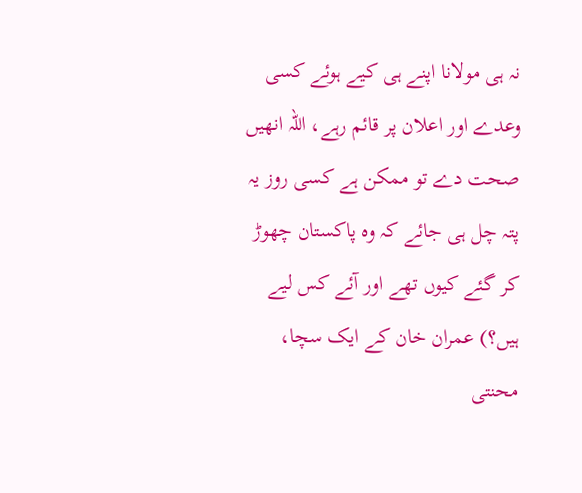نہ ہی مولانا اپنے ہی کیے ہوئے کسی وعدے اور اعلان پر قائم رہے، اللہ انھیں صحت دے تو ممکن ہے کسی روز یہ پتہ چل ہی جائے کہ وہ پاکستان چھوڑ کر گئے کیوں تھے اور آئے کس لیے ہیں؟) عمران خان کے ایک سچا، محنتی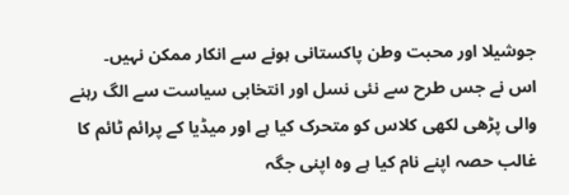جوشیلا اور محبت وطن پاکستانی ہونے سے انکار ممکن نہیں۔
اس نے جس طرح سے نئی نسل اور انتخابی سیاست سے الگ رہنے والی پڑھی لکھی کلاس کو متحرک کیا ہے اور میڈیا کے پرائم ٹائم کا غالب حصہ اپنے نام کیا ہے وہ اپنی جگہ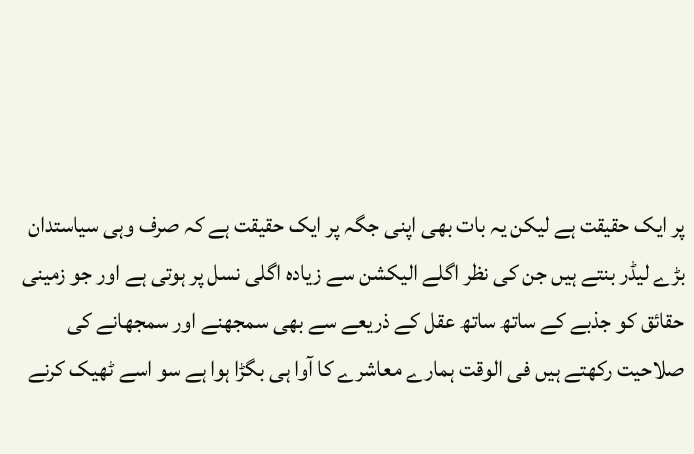پر ایک حقیقت ہے لیکن یہ بات بھی اپنی جگہ پر ایک حقیقت ہے کہ صرف وہی سیاستدان بڑے لیڈر بنتے ہیں جن کی نظر اگلے الیکشن سے زیادہ اگلی نسل پر ہوتی ہے اور جو زمینی حقائق کو جذبے کے ساتھ ساتھ عقل کے ذریعے سے بھی سمجھنے اور سمجھانے کی صلاحیت رکھتے ہیں فی الوقت ہمارے معاشرے کا آوا ہی بگڑا ہوا ہے سو اسے ٹھیک کرنے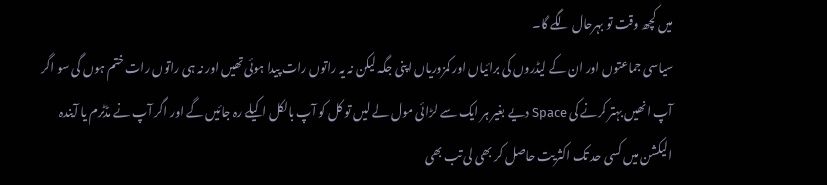میں کچھ وقت تو بہرحال لگے گا۔
سیاسی جماعتوں اور ان کے لیڈروں کی برائیاں اور کمزوریاں اپنی جگہ لیکن نہ یہ راتوں رات پیدا ہوئی تھیں اور نہ ہی راتوں رات ختم ہوں گی سو اگر آپ انھیں بہتر کرنے کی Space دیے بغیر ہر ایک سے لڑائی مول لے لیں تو کل کو آپ بالکل اکیلے رہ جائیں گے اور اگر آپ نے مڈٹرم یا آیندہ الیکشن میں کسی حد تک اکثریت حاصل کر بھی لی تب بھی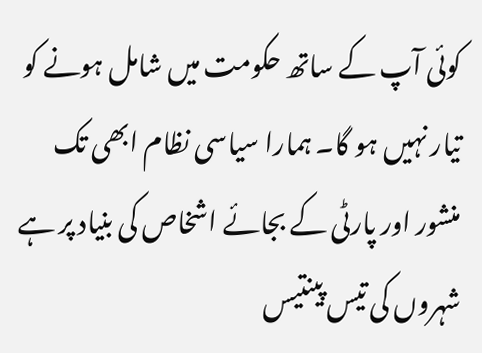کوئی آپ کے ساتھ حکومت میں شامل ہونے کو تیار نہیں ہو گا۔ ہمارا سیاسی نظام ابھی تک منشور اور پارٹی کے بجائے اشخاص کی بنیاد پر ہے شہروں کی تیس پینتیس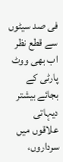فی صد سیٹوں سے قطع نظر اب بھی ووٹ پارٹی کے بجائے بیشتر دیہاتی علاقوں میں سرداروں،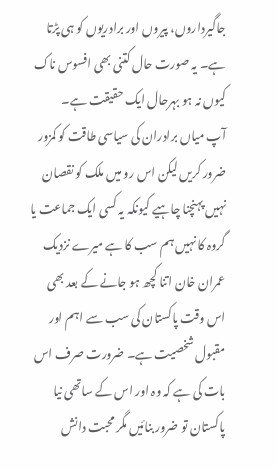جاگیرداروں، پیروں اور برادریوں کو ہی پڑتا ہے۔ یہ صورت حال کتنی بھی افسوس ناک کیوں نہ ہو بہرحال ایک حقیقت ہے۔
آپ میاں برادران کی سیاسی طاقت کو کمزور ضرور کریں لیکن اس رو میں ملک کو نقصان نہیں پہنچنا چاہیے کیونکہ یہ کسی ایک جماعت یا گروہ کا نہیں ہم سب کا ہے میرے نزدیک عمران خان اتنا کچھ ہو جانے کے بعد بھی اس وقت پاکستان کی سب سے اہم اور مقبول شخصیت ہے۔ ضرورت صرف اس بات کی ہے کہ وہ اور اس کے ساتھی نیا پاکستان تو ضرور بنائیں مگر محبت دانش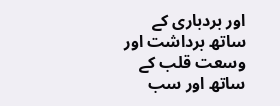اور بردباری کے ساتھ برداشت اور وسعت قلب کے ساتھ اور سب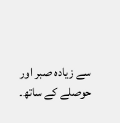سے زیادہ صبر اور حوصلے کے ساتھ۔